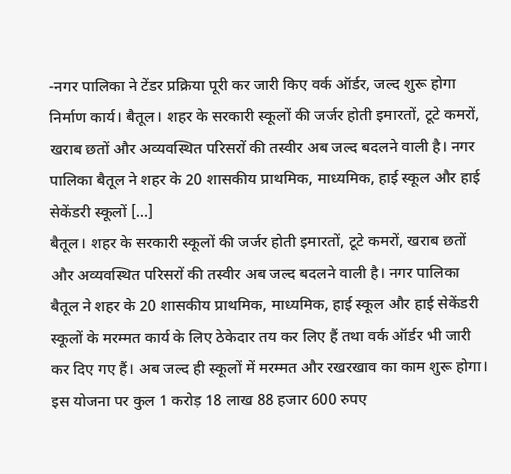-नगर पालिका ने टेंडर प्रक्रिया पूरी कर जारी किए वर्क ऑर्डर, जल्द शुरू होगा निर्माण कार्य। बैतूल। शहर के सरकारी स्कूलों की जर्जर होती इमारतों, टूटे कमरों, खराब छतों और अव्यवस्थित परिसरों की तस्वीर अब जल्द बदलने वाली है। नगर पालिका बैतूल ने शहर के 20 शासकीय प्राथमिक, माध्यमिक, हाई स्कूल और हाई सेकेंडरी स्कूलों […]
बैतूल। शहर के सरकारी स्कूलों की जर्जर होती इमारतों, टूटे कमरों, खराब छतों और अव्यवस्थित परिसरों की तस्वीर अब जल्द बदलने वाली है। नगर पालिका बैतूल ने शहर के 20 शासकीय प्राथमिक, माध्यमिक, हाई स्कूल और हाई सेकेंडरी स्कूलों के मरम्मत कार्य के लिए ठेकेदार तय कर लिए हैं तथा वर्क ऑर्डर भी जारी कर दिए गए हैं। अब जल्द ही स्कूलों में मरम्मत और रखरखाव का काम शुरू होगा। इस योजना पर कुल 1 करोड़ 18 लाख 88 हजार 600 रुपए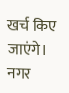खर्च किए जाएंगे। नगर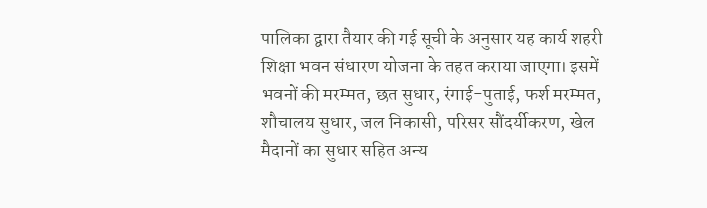पालिका द्वारा तैयार की गई सूची के अनुसार यह कार्य शहरी शिक्षा भवन संधारण योजना के तहत कराया जाएगा। इसमें भवनों की मरम्मत, छत सुधार, रंगाई-पुताई, फर्श मरम्मत, शौचालय सुधार, जल निकासी, परिसर सौंदर्यीकरण, खेल मैदानों का सुधार सहित अन्य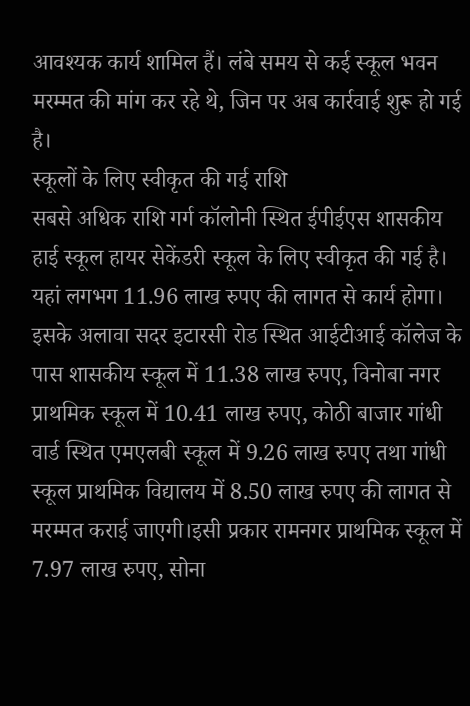आवश्यक कार्य शामिल हैं। लंबे समय से कई स्कूल भवन मरम्मत की मांग कर रहे थे, जिन पर अब कार्रवाई शुरू हो गई है।
स्कूलों के लिए स्वीकृत की गई राशि
सबसे अधिक राशि गर्ग कॉलोनी स्थित ईपीईएस शासकीय हाई स्कूल हायर सेकेंडरी स्कूल के लिए स्वीकृत की गई है। यहां लगभग 11.96 लाख रुपए की लागत से कार्य होगा। इसके अलावा सदर इटारसी रोड स्थित आईटीआई कॉलेज के पास शासकीय स्कूल में 11.38 लाख रुपए, विनोबा नगर प्राथमिक स्कूल में 10.41 लाख रुपए, कोठी बाजार गांधी वार्ड स्थित एमएलबी स्कूल में 9.26 लाख रुपए तथा गांधी स्कूल प्राथमिक विद्यालय में 8.50 लाख रुपए की लागत से मरम्मत कराई जाएगी।इसी प्रकार रामनगर प्राथमिक स्कूल में 7.97 लाख रुपए, सोना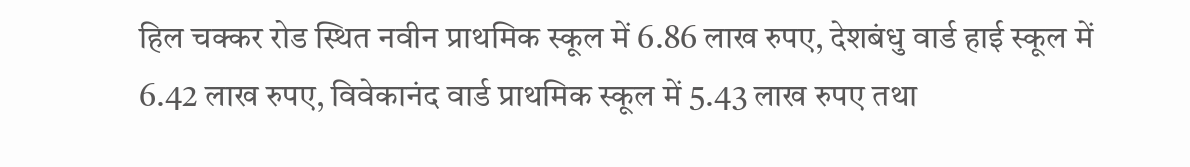हिल चक्कर रोड स्थित नवीन प्राथमिक स्कूल में 6.86 लाख रुपए, देशबंधु वार्ड हाई स्कूल में 6.42 लाख रुपए, विवेकानंद वार्ड प्राथमिक स्कूल में 5.43 लाख रुपए तथा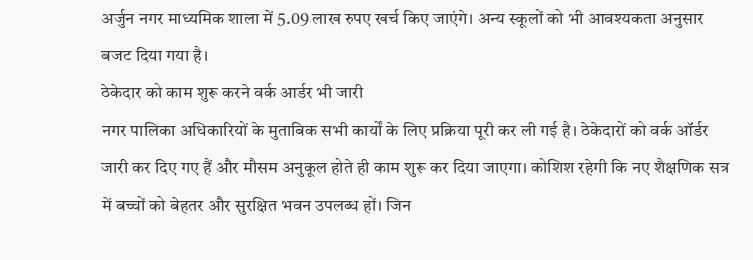अर्जुन नगर माध्यमिक शाला में 5.09 लाख रुपए खर्च किए जाएंगे। अन्य स्कूलों को भी आवश्यकता अनुसार बजट दिया गया है।
ठेकेदार को काम शुरू करने वर्क आर्डर भी जारी
नगर पालिका अधिकारियों के मुताबिक सभी कार्यों के लिए प्रक्रिया पूरी कर ली गई है। ठेकेदारों को वर्क ऑर्डर जारी कर दिए गए हैं और मौसम अनुकूल होते ही काम शुरू कर दिया जाएगा। कोशिश रहेगी कि नए शैक्षणिक सत्र में बच्चों को बेहतर और सुरक्षित भवन उपलब्ध हों। जिन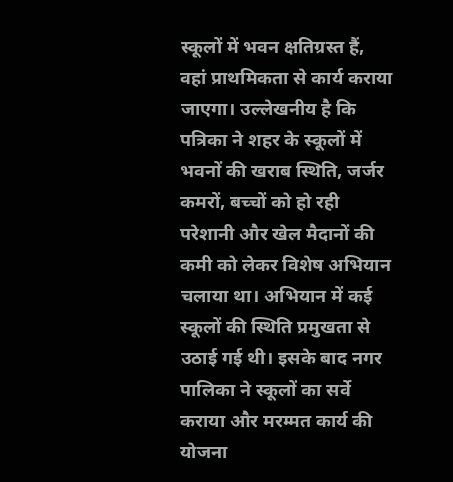स्कूलों में भवन क्षतिग्रस्त हैं, वहां प्राथमिकता से कार्य कराया जाएगा। उल्लेखनीय है कि पत्रिका ने शहर के स्कूलों में भवनों की खराब स्थिति, जर्जर कमरों, बच्चों को हो रही परेशानी और खेल मैदानों की कमी को लेकर विशेष अभियान चलाया था। अभियान में कई स्कूलों की स्थिति प्रमुखता से उठाई गई थी। इसके बाद नगर पालिका ने स्कूलों का सर्वे कराया और मरम्मत कार्य की योजना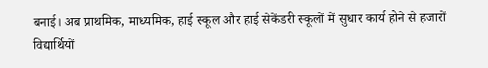बनाई। अब प्राथमिक, माध्यमिक, हाई स्कूल और हाई सेकेंडरी स्कूलों में सुधार कार्य होने से हजारों विद्यार्थियों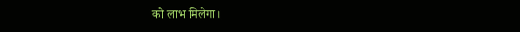को लाभ मिलेगा।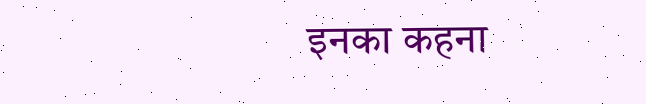इनका कहना